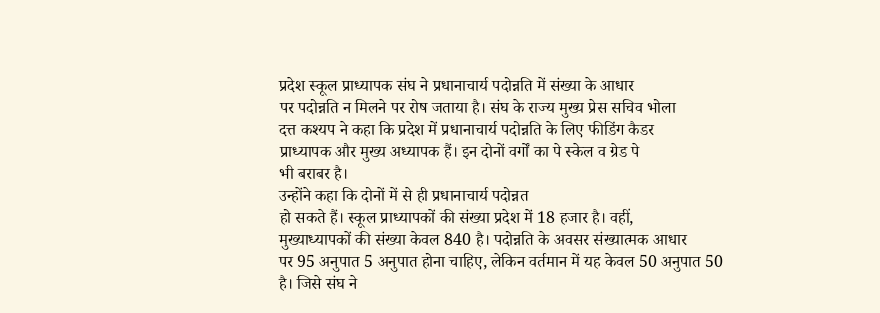प्रदेश स्कूल प्राध्यापक संघ ने प्रधानाचार्य पदोन्नति में संख्या के आधार
पर पदोन्नति न मिलने पर रोष जताया है। संघ के राज्य मुख्य प्रेस सचिव भोला
दत्त कश्यप ने कहा कि प्रदेश में प्रधानाचार्य पदोन्नति के लिए फीडिंग कैडर
प्राध्यापक और मुख्य अध्यापक हैं। इन दोनों वर्गों का पे स्केल व ग्रेड पे
भी बराबर है।
उन्होंने कहा कि दोनों में से ही प्रधानाचार्य पदोन्नत
हो सकते हैं। स्कूल प्राध्यापकों की संख्या प्रदेश में 18 हजार है। वहीं,
मुख्याध्यापकों की संख्या केवल 840 है। पदोन्नति के अवसर संख्यात्मक आधार
पर 95 अनुपात 5 अनुपात होना चाहिए, लेकिन वर्तमान में यह केवल 50 अनुपात 50
है। जिसे संघ ने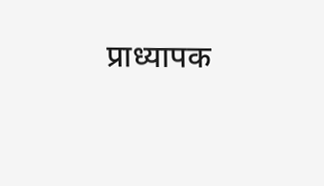प्राध्यापक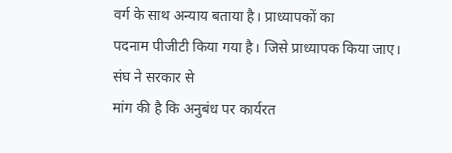वर्ग के साथ अन्याय बताया है। प्राध्यापकों का
पदनाम पीजीटी किया गया है। जिसे प्राध्यापक किया जाए।
संघ ने सरकार से
मांग की है कि अनुबंध पर कार्यरत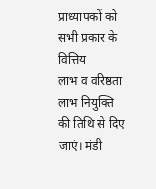प्राध्यापकों को सभी प्रकार के वित्तिय
लाभ व वरिष्ठता लाभ नियुक्ति की तिथि से दिए जाएं। मंडी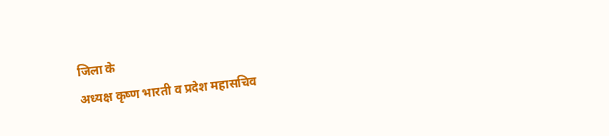जिला के
अध्यक्ष कृष्ण भारती व प्रदेश महासचिव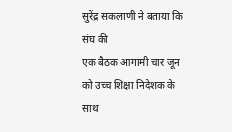सुरेंद्र सकलाणी ने बताया कि संघ की
एक बैठक आगामी चार जून को उच्च शिक्षा निदेशक के साथ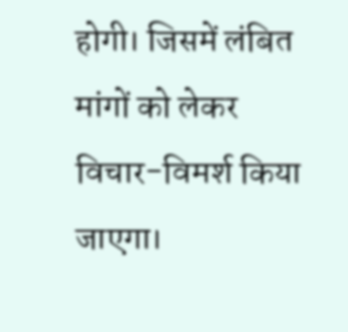होगी। जिसमें लंबित
मांगों को लेकर विचार-विमर्श किया जाएगा।